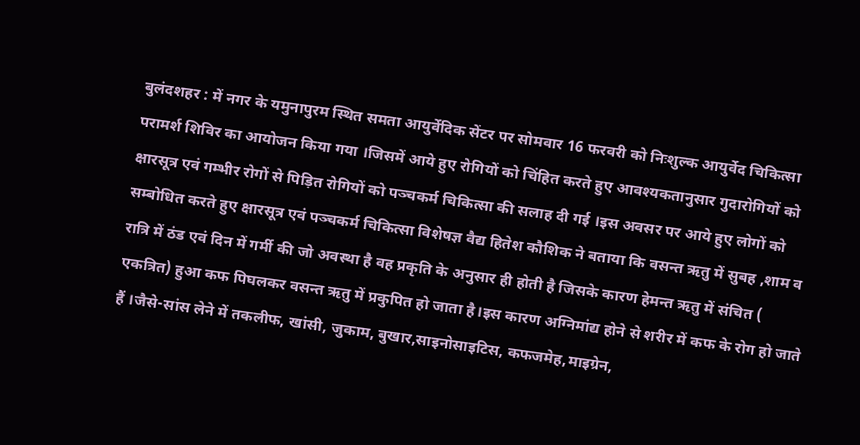बुलंदशहर : में नगर के यमुनापुरम स्थित समता आयुर्वेदिक सेंटर पर सोमवार 16 फरवरी को निःशुल्क आयुर्वेद चिकित्सा परामर्श शिविर का आयोजन किया गया ।जिसमें आये हुए रोगियों को चिंहित करते हुए आवश्यकतानुसार गुदारोगियों को क्षारसूत्र एवं गम्भीर रोगों से पिड़ित रोगियों को पञ्चकर्म चिकित्सा की सलाह दी गई ।इस अवसर पर आये हुए लोगों को सम्बोधित करते हुए क्षारसूत्र एवं पञ्चकर्म चिकित्सा विशेषज्ञ वैद्य हितेश कौशिक ने बताया कि वसन्त ऋतु में सुबह ,शाम व रात्रि में ठंड एवं दिन में गर्मी की जो अवस्था है वह प्रकृति के अनुसार ही होती है जिसके कारण हेमन्त ऋतु में संचित ( एकत्रित) हुआ कफ पिघलकर वसन्त ऋतु में प्रकुपित हो जाता है।इस कारण अग्निमांद्य होने से शरीर में कफ के रोग हो जाते हैं ।जैसे-सांस लेने में तकलीफ, खांसी, जुकाम, बुखार,साइनोसाइटिस, कफजमेह,माइग्रेन,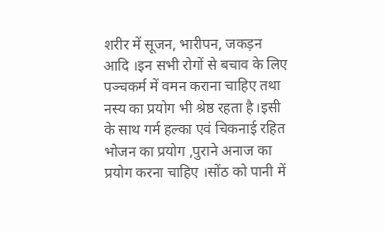शरीर में सूजन, भारीपन, जकड़न आदि ।इन सभी रोगों से बचाव के लिए पञ्चकर्म में वमन कराना चाहिए तथा नस्य का प्रयोग भी श्रेष्ठ रहता है।इसी के साथ गर्म हल्का एवं चिकनाई रहित भोजन का प्रयोग ,पुराने अनाज का प्रयोग करना चाहिए ।सोंठ को पानी में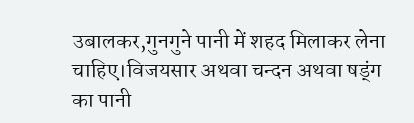उबालकर,गुनगुने पानी में शहद मिलाकर लेना चाहिए।विजयसार अथवा चन्दन अथवा षड्ंग का पानी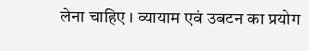लेना चाहिए । व्यायाम एवं उबटन का प्रयोग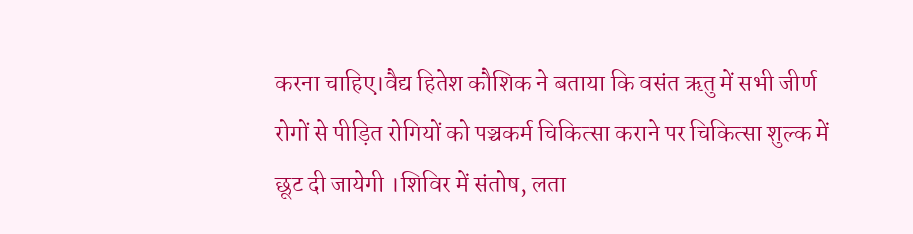करना चाहिए।वैद्य हितेश कौशिक ने बताया कि वसंत ऋतु में सभी जीर्ण रोगों से पीड़ित रोगियों को पञ्चकर्म चिकित्सा कराने पर चिकित्सा शुल्क में छूट दी जायेगी ।शिविर में संतोष, लता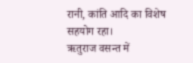रानी, कांति आदि का विशेष सहयोग रहा।
ऋतुराज वसन्त में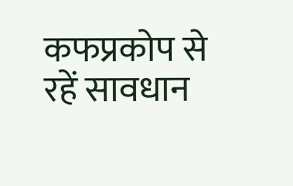कफप्रकोप से रहें सावधान